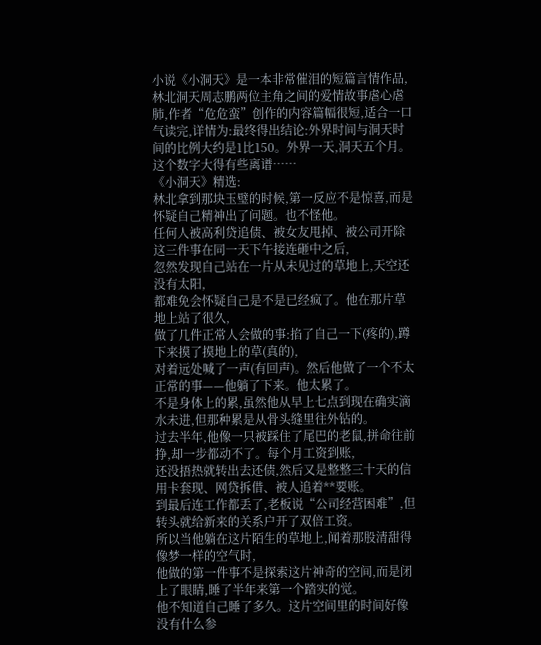小说《小洞天》是一本非常催泪的短篇言情作品,林北洞天周志鹏两位主角之间的爱情故事虐心虐肺,作者“危危蛮”创作的内容篇幅很短,适合一口气读完,详情为:最终得出结论:外界时间与洞天时间的比例大约是1比150。外界一天,洞天五个月。这个数字大得有些离谱……
《小洞天》精选:
林北拿到那块玉璧的时候,第一反应不是惊喜,而是怀疑自己精神出了问题。也不怪他。
任何人被高利贷追债、被女友甩掉、被公司开除这三件事在同一天下午接连砸中之后,
忽然发现自己站在一片从未见过的草地上,天空还没有太阳,
都难免会怀疑自己是不是已经疯了。他在那片草地上站了很久,
做了几件正常人会做的事:掐了自己一下(疼的),蹲下来摸了摸地上的草(真的),
对着远处喊了一声(有回声)。然后他做了一个不太正常的事——他躺了下来。他太累了。
不是身体上的累,虽然他从早上七点到现在确实滴水未进,但那种累是从骨头缝里往外钻的。
过去半年,他像一只被踩住了尾巴的老鼠,拼命往前挣,却一步都动不了。每个月工资到账,
还没捂热就转出去还债,然后又是整整三十天的信用卡套现、网贷拆借、被人追着**要账。
到最后连工作都丢了,老板说“公司经营困难”,但转头就给新来的关系户开了双倍工资。
所以当他躺在这片陌生的草地上,闻着那股清甜得像梦一样的空气时,
他做的第一件事不是探索这片神奇的空间,而是闭上了眼睛,睡了半年来第一个踏实的觉。
他不知道自己睡了多久。这片空间里的时间好像没有什么参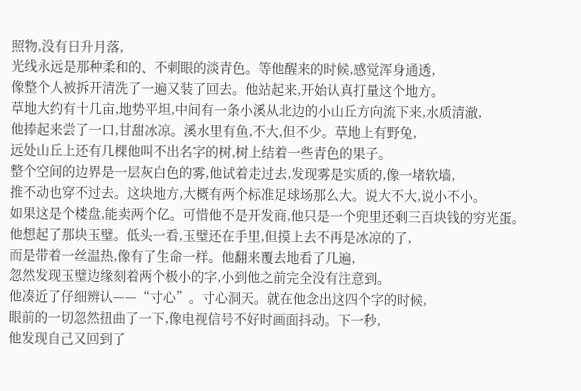照物,没有日升月落,
光线永远是那种柔和的、不刺眼的淡青色。等他醒来的时候,感觉浑身通透,
像整个人被拆开清洗了一遍又装了回去。他站起来,开始认真打量这个地方。
草地大约有十几亩,地势平坦,中间有一条小溪从北边的小山丘方向流下来,水质清澈,
他捧起来尝了一口,甘甜冰凉。溪水里有鱼,不大,但不少。草地上有野兔,
远处山丘上还有几棵他叫不出名字的树,树上结着一些青色的果子。
整个空间的边界是一层灰白色的雾,他试着走过去,发现雾是实质的,像一堵软墙,
推不动也穿不过去。这块地方,大概有两个标准足球场那么大。说大不大,说小不小。
如果这是个楼盘,能卖两个亿。可惜他不是开发商,他只是一个兜里还剩三百块钱的穷光蛋。
他想起了那块玉璧。低头一看,玉璧还在手里,但摸上去不再是冰凉的了,
而是带着一丝温热,像有了生命一样。他翻来覆去地看了几遍,
忽然发现玉璧边缘刻着两个极小的字,小到他之前完全没有注意到。
他凑近了仔细辨认——“寸心”。寸心洞天。就在他念出这四个字的时候,
眼前的一切忽然扭曲了一下,像电视信号不好时画面抖动。下一秒,
他发现自己又回到了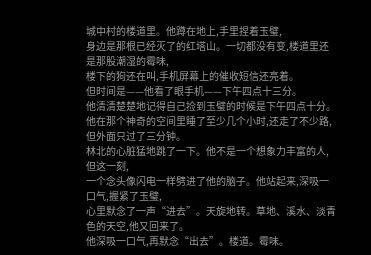城中村的楼道里。他蹲在地上,手里捏着玉璧,
身边是那根已经灭了的红塔山。一切都没有变,楼道里还是那股潮湿的霉味,
楼下的狗还在叫,手机屏幕上的催收短信还亮着。
但时间是——他看了眼手机——下午四点十三分。
他清清楚楚地记得自己捡到玉璧的时候是下午四点十分。
他在那个神奇的空间里睡了至少几个小时,还走了不少路,但外面只过了三分钟。
林北的心脏猛地跳了一下。他不是一个想象力丰富的人,但这一刻,
一个念头像闪电一样劈进了他的脑子。他站起来,深吸一口气,握紧了玉璧,
心里默念了一声“进去”。天旋地转。草地、溪水、淡青色的天空,他又回来了。
他深吸一口气,再默念“出去”。楼道。霉味。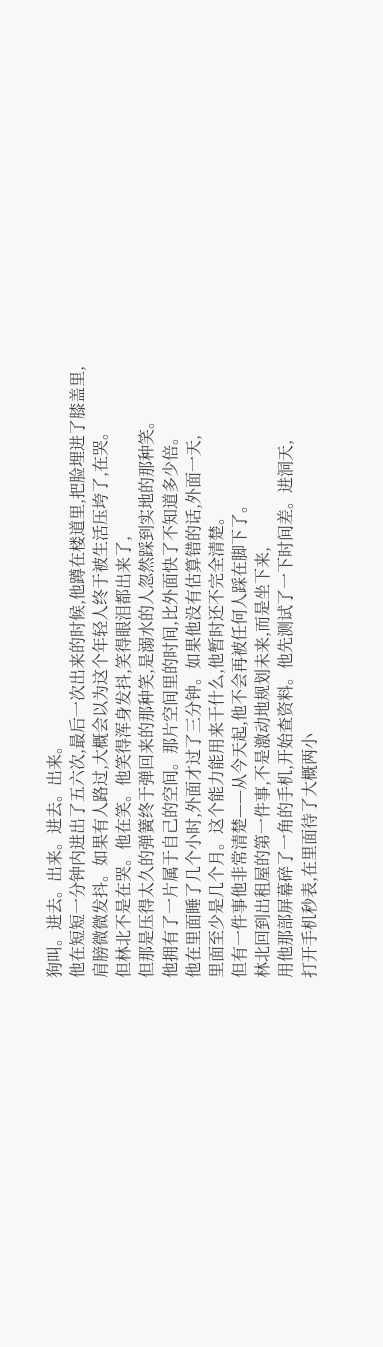狗叫。进去。出来。进去。出来。
他在短短一分钟内进出了五六次,最后一次出来的时候,他蹲在楼道里,把脸埋进了膝盖里,
肩膀微微发抖。如果有人路过,大概会以为这个年轻人终于被生活压垮了,在哭。
但林北不是在哭。他在笑。他笑得浑身发抖,笑得眼泪都出来了,
但那是压得太久的弹簧终于弹回来的那种笑,是溺水的人忽然踩到实地的那种笑。
他拥有了一片属于自己的空间。那片空间里的时间,比外面快了不知道多少倍。
他在里面睡了几个小时,外面才过了三分钟。如果他没有估算错的话,外面一天,
里面至少是几个月。这个能力能用来干什么,他暂时还不完全清楚。
但有一件事他非常清楚——从今天起,他不会再被任何人踩在脚下了。
林北回到出租屋的第一件事,不是激动地规划未来,而是坐下来,
用他那部屏幕碎了一角的手机,开始查资料。他先测试了一下时间差。进洞天,
打开手机秒表,在里面待了大概两小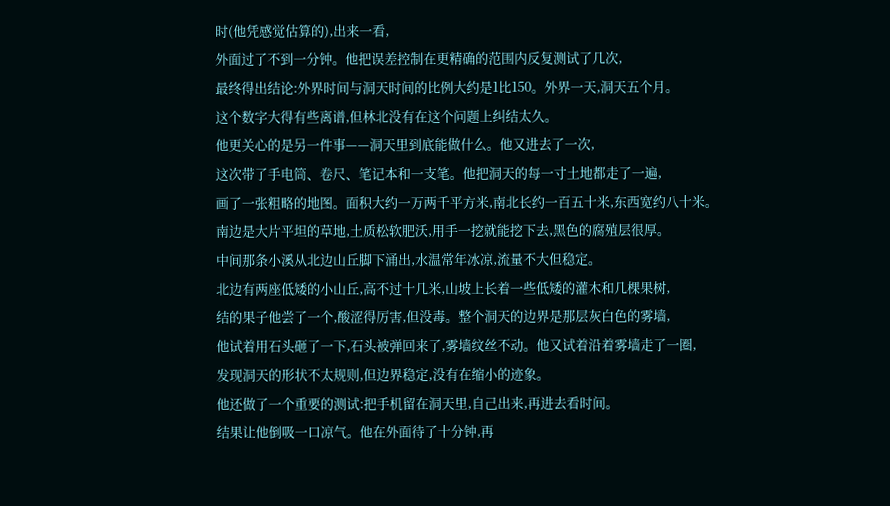时(他凭感觉估算的),出来一看,
外面过了不到一分钟。他把误差控制在更精确的范围内反复测试了几次,
最终得出结论:外界时间与洞天时间的比例大约是1比150。外界一天,洞天五个月。
这个数字大得有些离谱,但林北没有在这个问题上纠结太久。
他更关心的是另一件事——洞天里到底能做什么。他又进去了一次,
这次带了手电筒、卷尺、笔记本和一支笔。他把洞天的每一寸土地都走了一遍,
画了一张粗略的地图。面积大约一万两千平方米,南北长约一百五十米,东西宽约八十米。
南边是大片平坦的草地,土质松软肥沃,用手一挖就能挖下去,黑色的腐殖层很厚。
中间那条小溪从北边山丘脚下涌出,水温常年冰凉,流量不大但稳定。
北边有两座低矮的小山丘,高不过十几米,山坡上长着一些低矮的灌木和几棵果树,
结的果子他尝了一个,酸涩得厉害,但没毒。整个洞天的边界是那层灰白色的雾墙,
他试着用石头砸了一下,石头被弹回来了,雾墙纹丝不动。他又试着沿着雾墙走了一圈,
发现洞天的形状不太规则,但边界稳定,没有在缩小的迹象。
他还做了一个重要的测试:把手机留在洞天里,自己出来,再进去看时间。
结果让他倒吸一口凉气。他在外面待了十分钟,再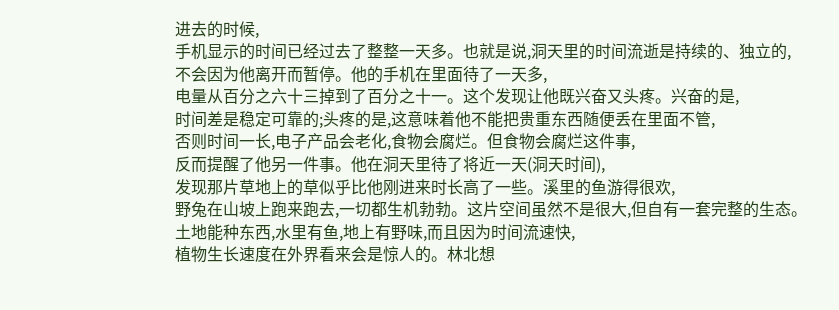进去的时候,
手机显示的时间已经过去了整整一天多。也就是说,洞天里的时间流逝是持续的、独立的,
不会因为他离开而暂停。他的手机在里面待了一天多,
电量从百分之六十三掉到了百分之十一。这个发现让他既兴奋又头疼。兴奋的是,
时间差是稳定可靠的;头疼的是,这意味着他不能把贵重东西随便丢在里面不管,
否则时间一长,电子产品会老化,食物会腐烂。但食物会腐烂这件事,
反而提醒了他另一件事。他在洞天里待了将近一天(洞天时间),
发现那片草地上的草似乎比他刚进来时长高了一些。溪里的鱼游得很欢,
野兔在山坡上跑来跑去,一切都生机勃勃。这片空间虽然不是很大,但自有一套完整的生态。
土地能种东西,水里有鱼,地上有野味,而且因为时间流速快,
植物生长速度在外界看来会是惊人的。林北想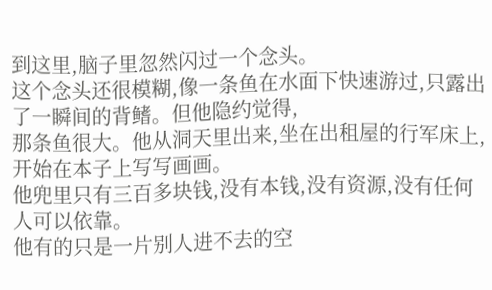到这里,脑子里忽然闪过一个念头。
这个念头还很模糊,像一条鱼在水面下快速游过,只露出了一瞬间的背鳍。但他隐约觉得,
那条鱼很大。他从洞天里出来,坐在出租屋的行军床上,开始在本子上写写画画。
他兜里只有三百多块钱,没有本钱,没有资源,没有任何人可以依靠。
他有的只是一片别人进不去的空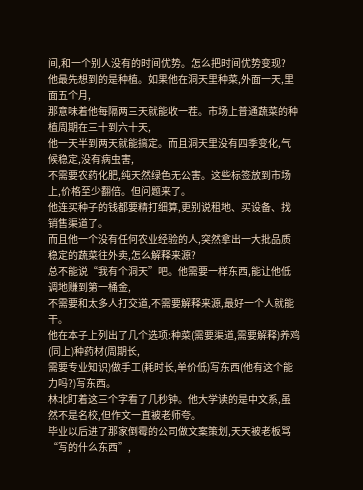间,和一个别人没有的时间优势。怎么把时间优势变现?
他最先想到的是种植。如果他在洞天里种菜,外面一天,里面五个月,
那意味着他每隔两三天就能收一茬。市场上普通蔬菜的种植周期在三十到六十天,
他一天半到两天就能搞定。而且洞天里没有四季变化,气候稳定,没有病虫害,
不需要农药化肥,纯天然绿色无公害。这些标签放到市场上,价格至少翻倍。但问题来了。
他连买种子的钱都要精打细算,更别说租地、买设备、找销售渠道了。
而且他一个没有任何农业经验的人,突然拿出一大批品质稳定的蔬菜往外卖,怎么解释来源?
总不能说“我有个洞天”吧。他需要一样东西,能让他低调地赚到第一桶金,
不需要和太多人打交道,不需要解释来源,最好一个人就能干。
他在本子上列出了几个选项:种菜(需要渠道,需要解释)养鸡(同上)种药材(周期长,
需要专业知识)做手工(耗时长,单价低)写东西(他有这个能力吗?)写东西。
林北盯着这三个字看了几秒钟。他大学读的是中文系,虽然不是名校,但作文一直被老师夸。
毕业以后进了那家倒霉的公司做文案策划,天天被老板骂“写的什么东西”,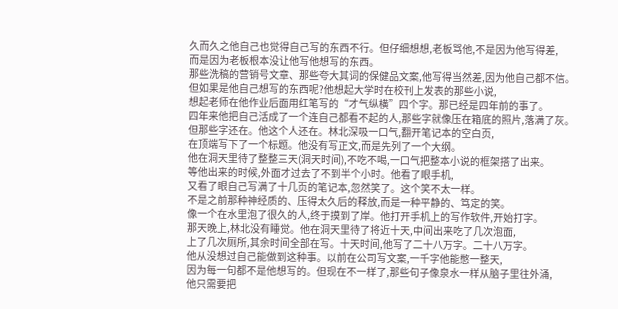久而久之他自己也觉得自己写的东西不行。但仔细想想,老板骂他,不是因为他写得差,
而是因为老板根本没让他写他想写的东西。
那些洗稿的营销号文章、那些夸大其词的保健品文案,他写得当然差,因为他自己都不信。
但如果是他自己想写的东西呢?他想起大学时在校刊上发表的那些小说,
想起老师在他作业后面用红笔写的“才气纵横”四个字。那已经是四年前的事了。
四年来他把自己活成了一个连自己都看不起的人,那些字就像压在箱底的照片,落满了灰。
但那些字还在。他这个人还在。林北深吸一口气,翻开笔记本的空白页,
在顶端写下了一个标题。他没有写正文,而是先列了一个大纲。
他在洞天里待了整整三天(洞天时间),不吃不喝,一口气把整本小说的框架搭了出来。
等他出来的时候,外面才过去了不到半个小时。他看了眼手机,
又看了眼自己写满了十几页的笔记本,忽然笑了。这个笑不太一样。
不是之前那种神经质的、压得太久后的释放,而是一种平静的、笃定的笑。
像一个在水里泡了很久的人,终于摸到了岸。他打开手机上的写作软件,开始打字。
那天晚上,林北没有睡觉。他在洞天里待了将近十天,中间出来吃了几次泡面,
上了几次厕所,其余时间全部在写。十天时间,他写了二十八万字。二十八万字。
他从没想过自己能做到这种事。以前在公司写文案,一千字他能憋一整天,
因为每一句都不是他想写的。但现在不一样了,那些句子像泉水一样从脑子里往外涌,
他只需要把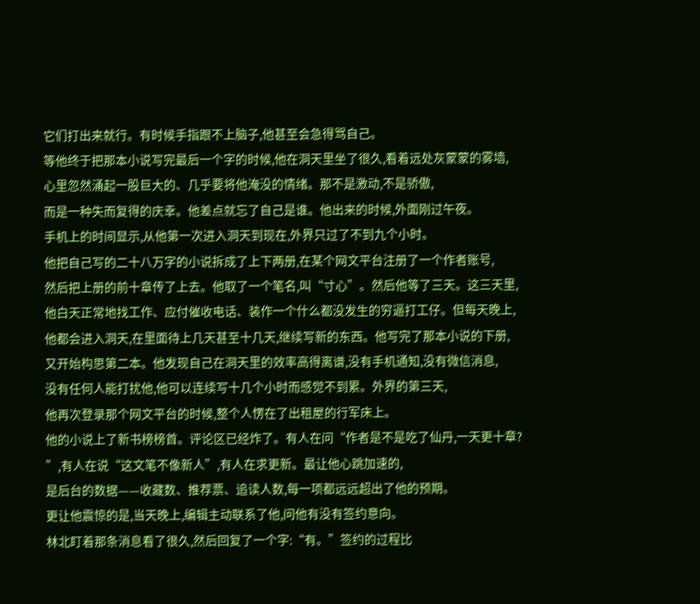它们打出来就行。有时候手指跟不上脑子,他甚至会急得骂自己。
等他终于把那本小说写完最后一个字的时候,他在洞天里坐了很久,看着远处灰蒙蒙的雾墙,
心里忽然涌起一股巨大的、几乎要将他淹没的情绪。那不是激动,不是骄傲,
而是一种失而复得的庆幸。他差点就忘了自己是谁。他出来的时候,外面刚过午夜。
手机上的时间显示,从他第一次进入洞天到现在,外界只过了不到九个小时。
他把自己写的二十八万字的小说拆成了上下两册,在某个网文平台注册了一个作者账号,
然后把上册的前十章传了上去。他取了一个笔名,叫“寸心”。然后他等了三天。这三天里,
他白天正常地找工作、应付催收电话、装作一个什么都没发生的穷逼打工仔。但每天晚上,
他都会进入洞天,在里面待上几天甚至十几天,继续写新的东西。他写完了那本小说的下册,
又开始构思第二本。他发现自己在洞天里的效率高得离谱,没有手机通知,没有微信消息,
没有任何人能打扰他,他可以连续写十几个小时而感觉不到累。外界的第三天,
他再次登录那个网文平台的时候,整个人愣在了出租屋的行军床上。
他的小说上了新书榜榜首。评论区已经炸了。有人在问“作者是不是吃了仙丹,一天更十章?
”,有人在说“这文笔不像新人”,有人在求更新。最让他心跳加速的,
是后台的数据——收藏数、推荐票、追读人数,每一项都远远超出了他的预期。
更让他震惊的是,当天晚上,编辑主动联系了他,问他有没有签约意向。
林北盯着那条消息看了很久,然后回复了一个字:“有。”签约的过程比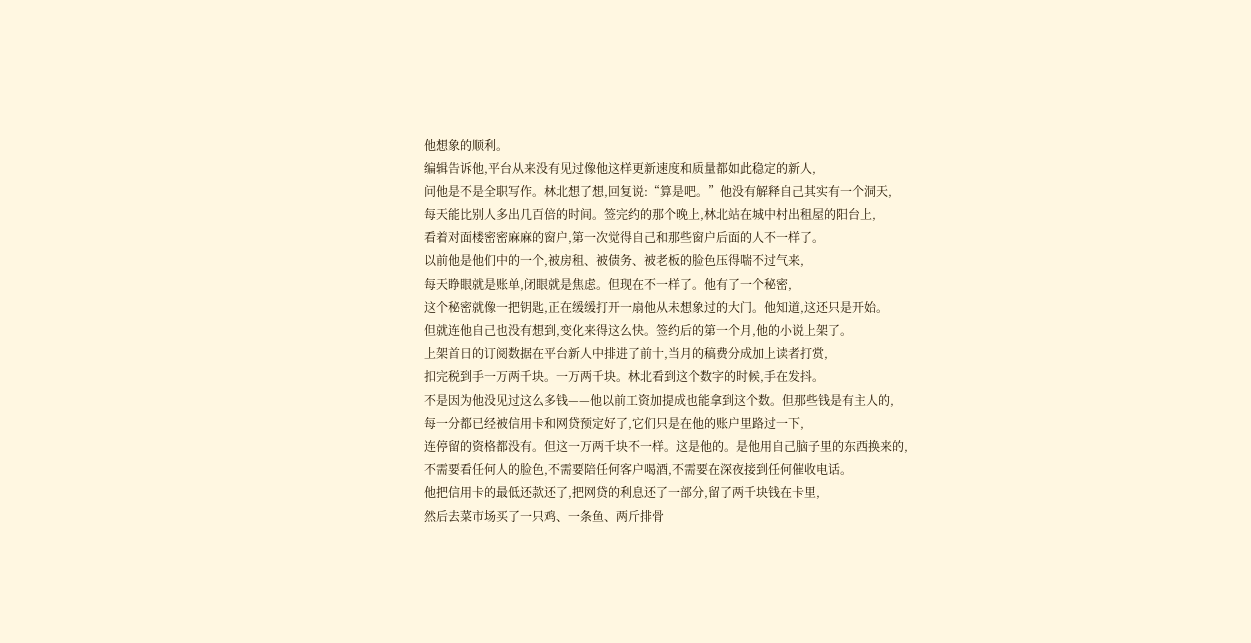他想象的顺利。
编辑告诉他,平台从来没有见过像他这样更新速度和质量都如此稳定的新人,
问他是不是全职写作。林北想了想,回复说:“算是吧。”他没有解释自己其实有一个洞天,
每天能比别人多出几百倍的时间。签完约的那个晚上,林北站在城中村出租屋的阳台上,
看着对面楼密密麻麻的窗户,第一次觉得自己和那些窗户后面的人不一样了。
以前他是他们中的一个,被房租、被债务、被老板的脸色压得喘不过气来,
每天睁眼就是账单,闭眼就是焦虑。但现在不一样了。他有了一个秘密,
这个秘密就像一把钥匙,正在缓缓打开一扇他从未想象过的大门。他知道,这还只是开始。
但就连他自己也没有想到,变化来得这么快。签约后的第一个月,他的小说上架了。
上架首日的订阅数据在平台新人中排进了前十,当月的稿费分成加上读者打赏,
扣完税到手一万两千块。一万两千块。林北看到这个数字的时候,手在发抖。
不是因为他没见过这么多钱——他以前工资加提成也能拿到这个数。但那些钱是有主人的,
每一分都已经被信用卡和网贷预定好了,它们只是在他的账户里路过一下,
连停留的资格都没有。但这一万两千块不一样。这是他的。是他用自己脑子里的东西换来的,
不需要看任何人的脸色,不需要陪任何客户喝酒,不需要在深夜接到任何催收电话。
他把信用卡的最低还款还了,把网贷的利息还了一部分,留了两千块钱在卡里,
然后去菜市场买了一只鸡、一条鱼、两斤排骨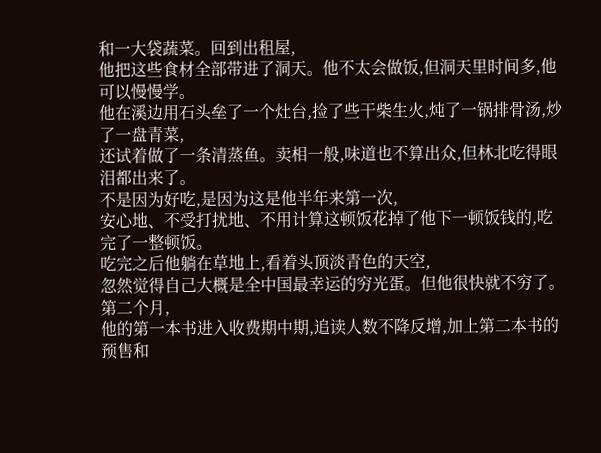和一大袋蔬菜。回到出租屋,
他把这些食材全部带进了洞天。他不太会做饭,但洞天里时间多,他可以慢慢学。
他在溪边用石头垒了一个灶台,捡了些干柴生火,炖了一锅排骨汤,炒了一盘青菜,
还试着做了一条清蒸鱼。卖相一般,味道也不算出众,但林北吃得眼泪都出来了。
不是因为好吃,是因为这是他半年来第一次,
安心地、不受打扰地、不用计算这顿饭花掉了他下一顿饭钱的,吃完了一整顿饭。
吃完之后他躺在草地上,看着头顶淡青色的天空,
忽然觉得自己大概是全中国最幸运的穷光蛋。但他很快就不穷了。第二个月,
他的第一本书进入收费期中期,追读人数不降反增,加上第二本书的预售和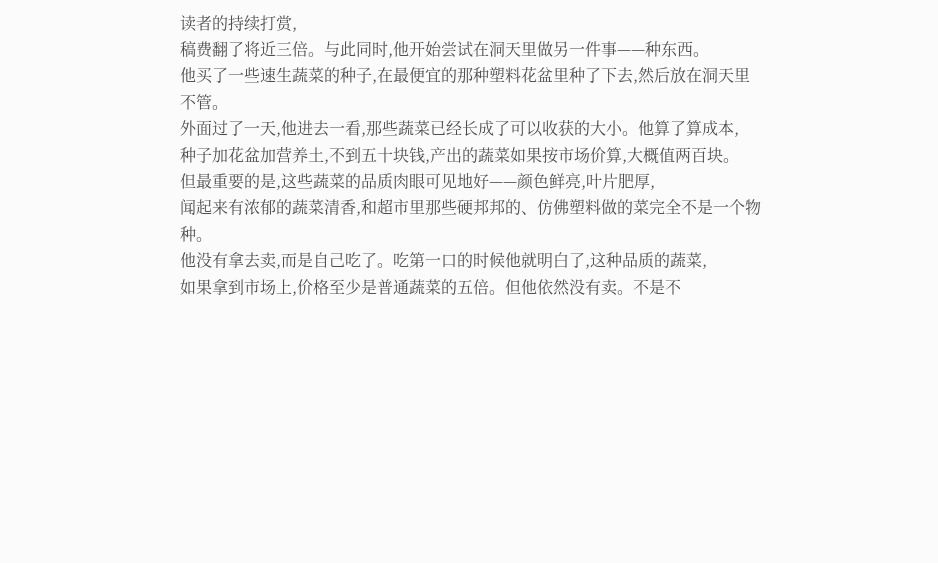读者的持续打赏,
稿费翻了将近三倍。与此同时,他开始尝试在洞天里做另一件事——种东西。
他买了一些速生蔬菜的种子,在最便宜的那种塑料花盆里种了下去,然后放在洞天里不管。
外面过了一天,他进去一看,那些蔬菜已经长成了可以收获的大小。他算了算成本,
种子加花盆加营养土,不到五十块钱,产出的蔬菜如果按市场价算,大概值两百块。
但最重要的是,这些蔬菜的品质肉眼可见地好——颜色鲜亮,叶片肥厚,
闻起来有浓郁的蔬菜清香,和超市里那些硬邦邦的、仿佛塑料做的菜完全不是一个物种。
他没有拿去卖,而是自己吃了。吃第一口的时候他就明白了,这种品质的蔬菜,
如果拿到市场上,价格至少是普通蔬菜的五倍。但他依然没有卖。不是不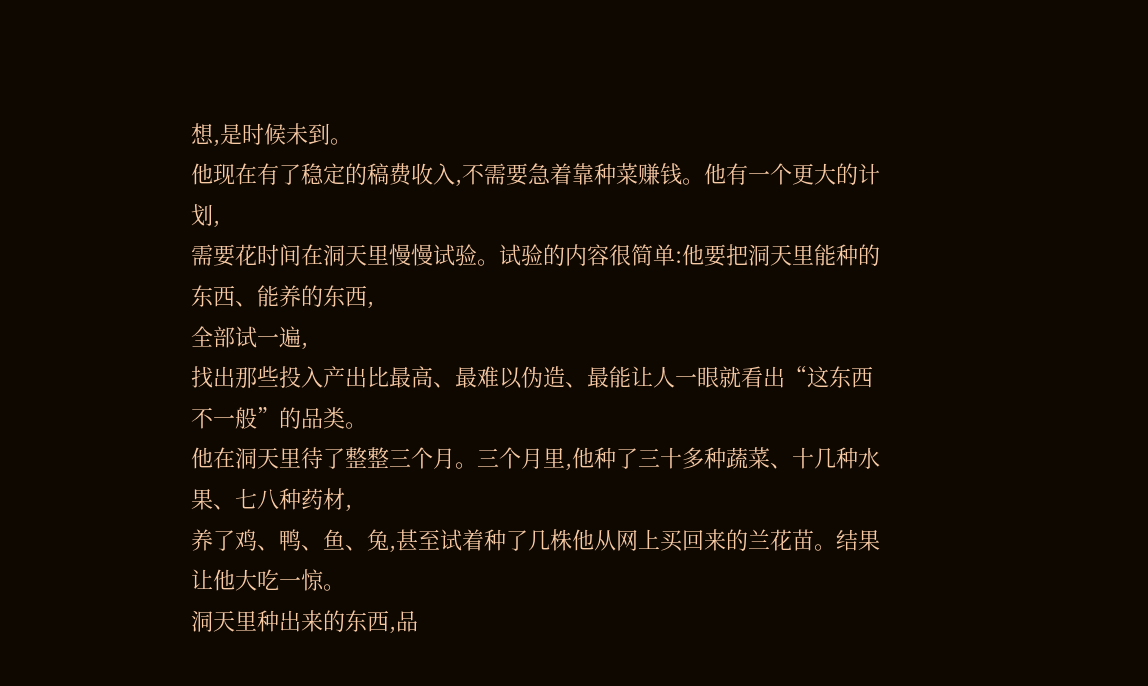想,是时候未到。
他现在有了稳定的稿费收入,不需要急着靠种菜赚钱。他有一个更大的计划,
需要花时间在洞天里慢慢试验。试验的内容很简单:他要把洞天里能种的东西、能养的东西,
全部试一遍,
找出那些投入产出比最高、最难以伪造、最能让人一眼就看出“这东西不一般”的品类。
他在洞天里待了整整三个月。三个月里,他种了三十多种蔬菜、十几种水果、七八种药材,
养了鸡、鸭、鱼、兔,甚至试着种了几株他从网上买回来的兰花苗。结果让他大吃一惊。
洞天里种出来的东西,品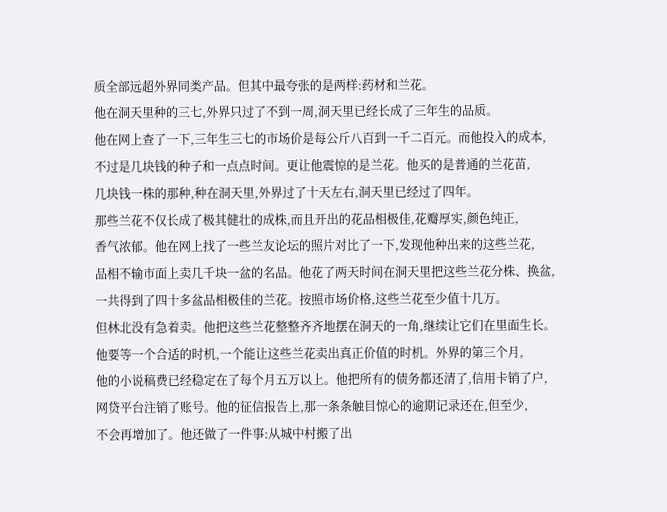质全部远超外界同类产品。但其中最夸张的是两样:药材和兰花。
他在洞天里种的三七,外界只过了不到一周,洞天里已经长成了三年生的品质。
他在网上查了一下,三年生三七的市场价是每公斤八百到一千二百元。而他投入的成本,
不过是几块钱的种子和一点点时间。更让他震惊的是兰花。他买的是普通的兰花苗,
几块钱一株的那种,种在洞天里,外界过了十天左右,洞天里已经过了四年。
那些兰花不仅长成了极其健壮的成株,而且开出的花品相极佳,花瓣厚实,颜色纯正,
香气浓郁。他在网上找了一些兰友论坛的照片对比了一下,发现他种出来的这些兰花,
品相不输市面上卖几千块一盆的名品。他花了两天时间在洞天里把这些兰花分株、换盆,
一共得到了四十多盆品相极佳的兰花。按照市场价格,这些兰花至少值十几万。
但林北没有急着卖。他把这些兰花整整齐齐地摆在洞天的一角,继续让它们在里面生长。
他要等一个合适的时机,一个能让这些兰花卖出真正价值的时机。外界的第三个月,
他的小说稿费已经稳定在了每个月五万以上。他把所有的债务都还清了,信用卡销了户,
网贷平台注销了账号。他的征信报告上,那一条条触目惊心的逾期记录还在,但至少,
不会再增加了。他还做了一件事:从城中村搬了出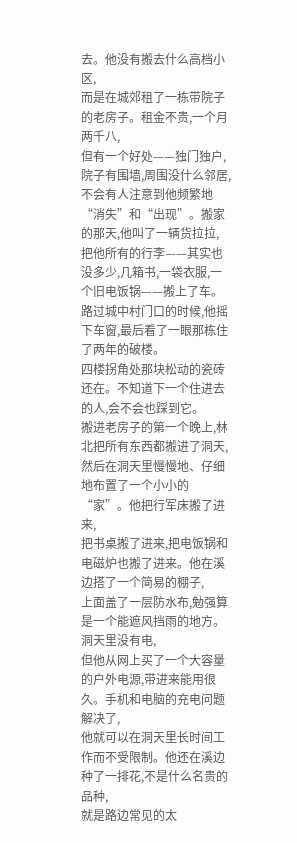去。他没有搬去什么高档小区,
而是在城郊租了一栋带院子的老房子。租金不贵,一个月两千八,
但有一个好处——独门独户,院子有围墙,周围没什么邻居,
不会有人注意到他频繁地“消失”和“出现”。搬家的那天,他叫了一辆货拉拉,
把他所有的行李——其实也没多少,几箱书,一袋衣服,一个旧电饭锅——搬上了车。
路过城中村门口的时候,他摇下车窗,最后看了一眼那栋住了两年的破楼。
四楼拐角处那块松动的瓷砖还在。不知道下一个住进去的人,会不会也踩到它。
搬进老房子的第一个晚上,林北把所有东西都搬进了洞天,
然后在洞天里慢慢地、仔细地布置了一个小小的“家”。他把行军床搬了进来,
把书桌搬了进来,把电饭锅和电磁炉也搬了进来。他在溪边搭了一个简易的棚子,
上面盖了一层防水布,勉强算是一个能遮风挡雨的地方。洞天里没有电,
但他从网上买了一个大容量的户外电源,带进来能用很久。手机和电脑的充电问题解决了,
他就可以在洞天里长时间工作而不受限制。他还在溪边种了一排花,不是什么名贵的品种,
就是路边常见的太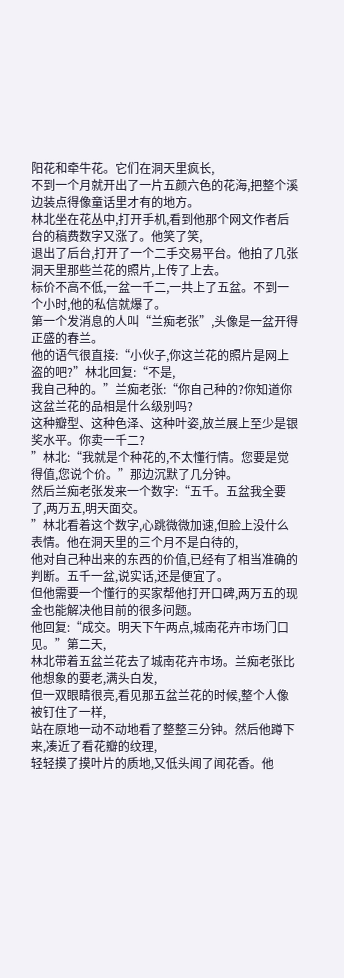阳花和牵牛花。它们在洞天里疯长,
不到一个月就开出了一片五颜六色的花海,把整个溪边装点得像童话里才有的地方。
林北坐在花丛中,打开手机,看到他那个网文作者后台的稿费数字又涨了。他笑了笑,
退出了后台,打开了一个二手交易平台。他拍了几张洞天里那些兰花的照片,上传了上去。
标价不高不低,一盆一千二,一共上了五盆。不到一个小时,他的私信就爆了。
第一个发消息的人叫“兰痴老张”,头像是一盆开得正盛的春兰。
他的语气很直接:“小伙子,你这兰花的照片是网上盗的吧?”林北回复:“不是,
我自己种的。”兰痴老张:“你自己种的?你知道你这盆兰花的品相是什么级别吗?
这种瓣型、这种色泽、这种叶姿,放兰展上至少是银奖水平。你卖一千二?
”林北:“我就是个种花的,不太懂行情。您要是觉得值,您说个价。”那边沉默了几分钟。
然后兰痴老张发来一个数字:“五千。五盆我全要了,两万五,明天面交。
”林北看着这个数字,心跳微微加速,但脸上没什么表情。他在洞天里的三个月不是白待的,
他对自己种出来的东西的价值,已经有了相当准确的判断。五千一盆,说实话,还是便宜了。
但他需要一个懂行的买家帮他打开口碑,两万五的现金也能解决他目前的很多问题。
他回复:“成交。明天下午两点,城南花卉市场门口见。”第二天,
林北带着五盆兰花去了城南花卉市场。兰痴老张比他想象的要老,满头白发,
但一双眼睛很亮,看见那五盆兰花的时候,整个人像被钉住了一样,
站在原地一动不动地看了整整三分钟。然后他蹲下来,凑近了看花瓣的纹理,
轻轻摸了摸叶片的质地,又低头闻了闻花香。他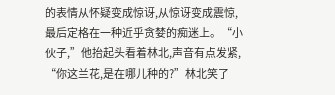的表情从怀疑变成惊讶,从惊讶变成震惊,
最后定格在一种近乎贪婪的痴迷上。“小伙子,”他抬起头看着林北,声音有点发紧,
“你这兰花,是在哪儿种的?”林北笑了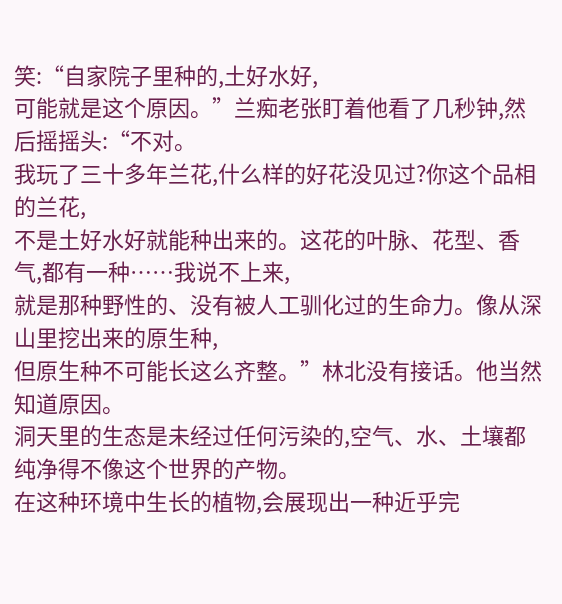笑:“自家院子里种的,土好水好,
可能就是这个原因。”兰痴老张盯着他看了几秒钟,然后摇摇头:“不对。
我玩了三十多年兰花,什么样的好花没见过?你这个品相的兰花,
不是土好水好就能种出来的。这花的叶脉、花型、香气,都有一种……我说不上来,
就是那种野性的、没有被人工驯化过的生命力。像从深山里挖出来的原生种,
但原生种不可能长这么齐整。”林北没有接话。他当然知道原因。
洞天里的生态是未经过任何污染的,空气、水、土壤都纯净得不像这个世界的产物。
在这种环境中生长的植物,会展现出一种近乎完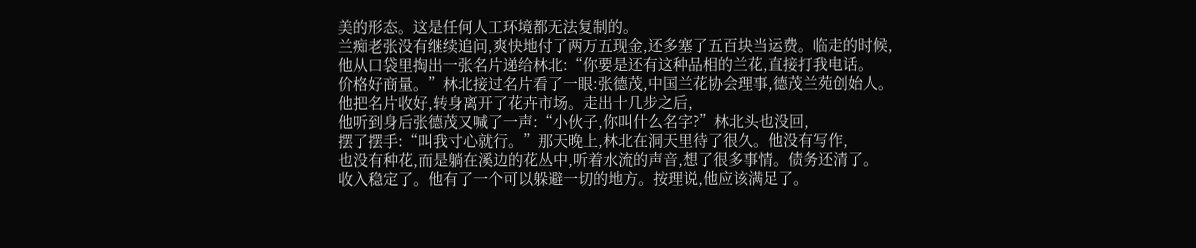美的形态。这是任何人工环境都无法复制的。
兰痴老张没有继续追问,爽快地付了两万五现金,还多塞了五百块当运费。临走的时候,
他从口袋里掏出一张名片递给林北:“你要是还有这种品相的兰花,直接打我电话。
价格好商量。”林北接过名片看了一眼:张德茂,中国兰花协会理事,德茂兰苑创始人。
他把名片收好,转身离开了花卉市场。走出十几步之后,
他听到身后张德茂又喊了一声:“小伙子,你叫什么名字?”林北头也没回,
摆了摆手:“叫我寸心就行。”那天晚上,林北在洞天里待了很久。他没有写作,
也没有种花,而是躺在溪边的花丛中,听着水流的声音,想了很多事情。债务还清了。
收入稳定了。他有了一个可以躲避一切的地方。按理说,他应该满足了。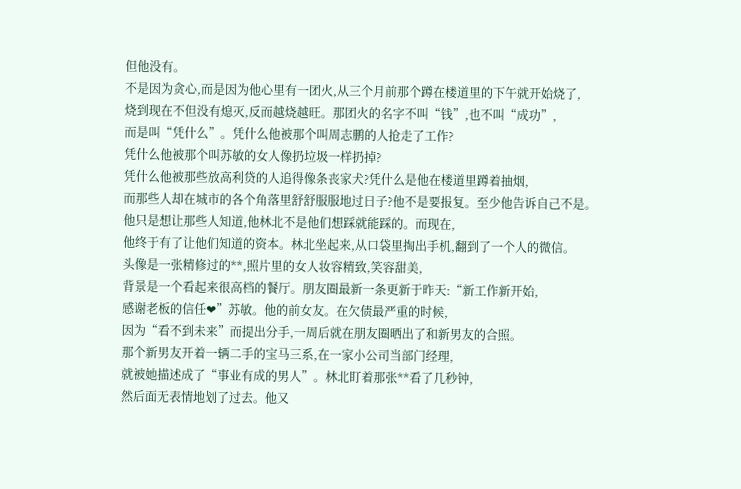但他没有。
不是因为贪心,而是因为他心里有一团火,从三个月前那个蹲在楼道里的下午就开始烧了,
烧到现在不但没有熄灭,反而越烧越旺。那团火的名字不叫“钱”,也不叫“成功”,
而是叫“凭什么”。凭什么他被那个叫周志鹏的人抢走了工作?
凭什么他被那个叫苏敏的女人像扔垃圾一样扔掉?
凭什么他被那些放高利贷的人追得像条丧家犬?凭什么是他在楼道里蹲着抽烟,
而那些人却在城市的各个角落里舒舒服服地过日子?他不是要报复。至少他告诉自己不是。
他只是想让那些人知道,他林北不是他们想踩就能踩的。而现在,
他终于有了让他们知道的资本。林北坐起来,从口袋里掏出手机,翻到了一个人的微信。
头像是一张精修过的**,照片里的女人妆容精致,笑容甜美,
背景是一个看起来很高档的餐厅。朋友圈最新一条更新于昨天:“新工作新开始,
感谢老板的信任❤”苏敏。他的前女友。在欠债最严重的时候,
因为“看不到未来”而提出分手,一周后就在朋友圈晒出了和新男友的合照。
那个新男友开着一辆二手的宝马三系,在一家小公司当部门经理,
就被她描述成了“事业有成的男人”。林北盯着那张**看了几秒钟,
然后面无表情地划了过去。他又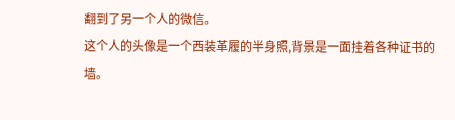翻到了另一个人的微信。
这个人的头像是一个西装革履的半身照,背景是一面挂着各种证书的墙。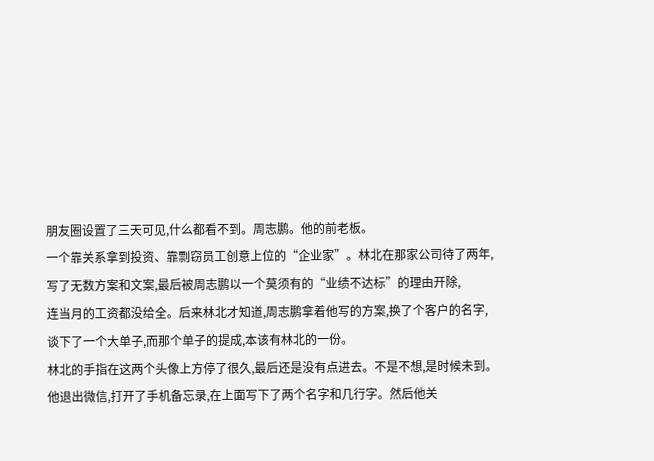朋友圈设置了三天可见,什么都看不到。周志鹏。他的前老板。
一个靠关系拿到投资、靠剽窃员工创意上位的“企业家”。林北在那家公司待了两年,
写了无数方案和文案,最后被周志鹏以一个莫须有的“业绩不达标”的理由开除,
连当月的工资都没给全。后来林北才知道,周志鹏拿着他写的方案,换了个客户的名字,
谈下了一个大单子,而那个单子的提成,本该有林北的一份。
林北的手指在这两个头像上方停了很久,最后还是没有点进去。不是不想,是时候未到。
他退出微信,打开了手机备忘录,在上面写下了两个名字和几行字。然后他关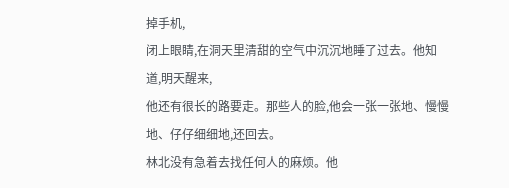掉手机,
闭上眼睛,在洞天里清甜的空气中沉沉地睡了过去。他知道,明天醒来,
他还有很长的路要走。那些人的脸,他会一张一张地、慢慢地、仔仔细细地,还回去。
林北没有急着去找任何人的麻烦。他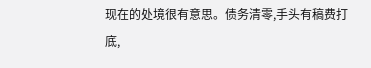现在的处境很有意思。债务清零,手头有稿费打底,